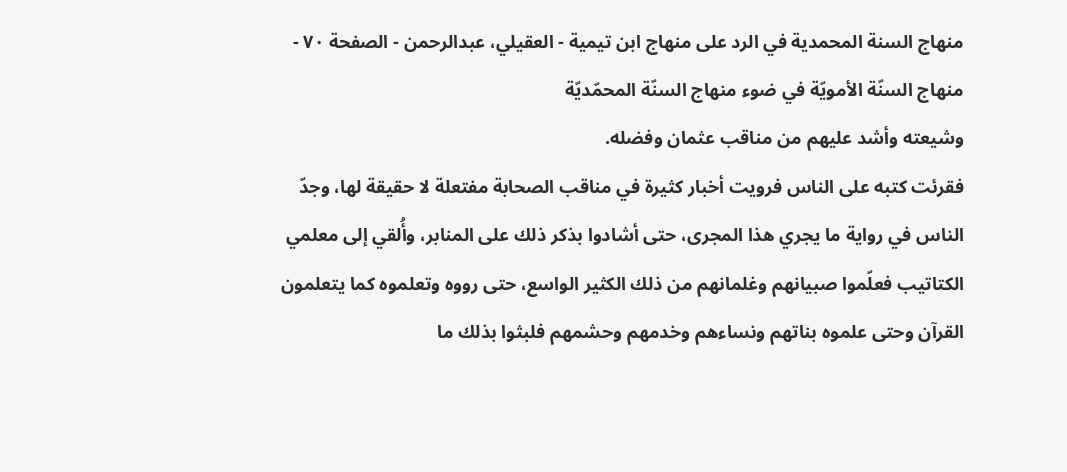منهاج السنة المحمدية في الرد على منهاج ابن تيمية - العقيلي، عبدالرحمن - الصفحة ٧٠ - منهاج السنّة الأمويّة في ضوء منهاج السنّة المحمّديّة
وشيعته وأشد عليهم من مناقب عثمان وفضله.
فقرئت كتبه على الناس فرويت أخبار كثيرة في مناقب الصحابة مفتعلة لا حقيقة لها، وجدّ الناس في رواية ما يجري هذا المجرى، حتى أشادوا بذكر ذلك على المنابر، وأُلقي إلى معلمي الكتاتيب فعلّموا صبيانهم وغلمانهم من ذلك الكثير الواسع، حتى رووه وتعلموه كما يتعلمون القرآن وحتى علموه بناتهم ونساءهم وخدمهم وحشمهم فلبثوا بذلك ما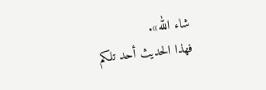شاء الله».
فهذا الحديث أحد تلكم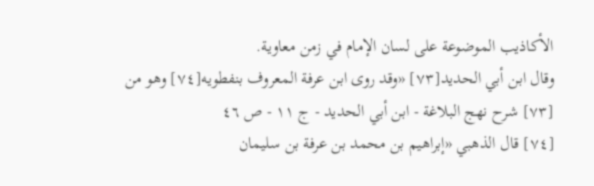الأكاذيب الموضوعة على لسان الإمام في زمن معاوية.
وقال ابن أبي الحديد[٧٣] «وقد روى ابن عرفة المعروف بنفطويه[٧٤] وهو من
[٧٣] شرح نهج البلاغة - ابن أبي الحديد - ج ١١ - ص ٤٦
[٧٤] قال الذهبي «إبراهيم بن محمد بن عرفة بن سليمان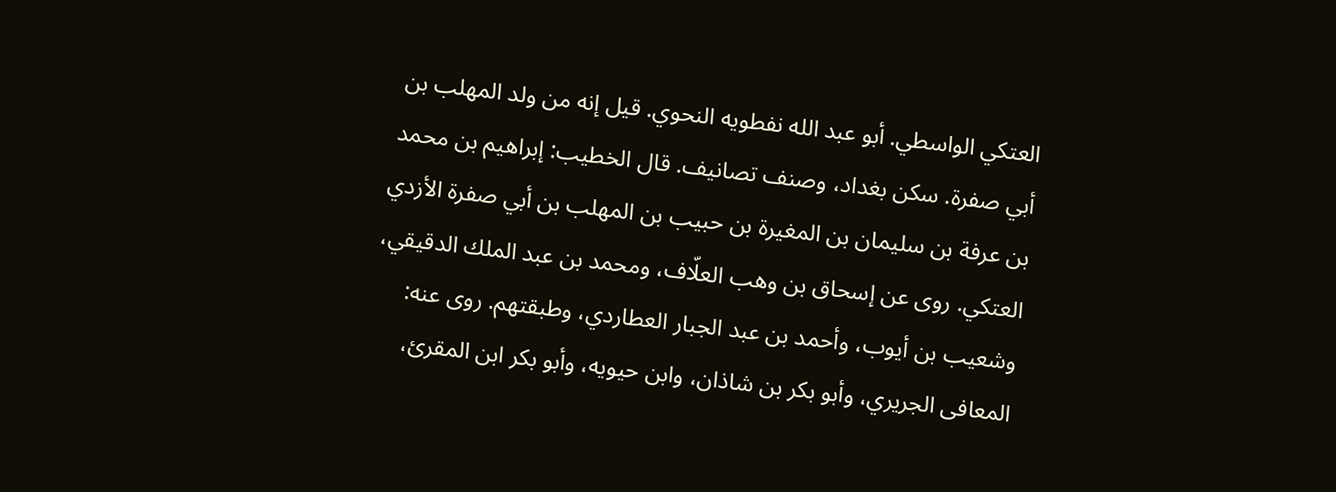العتكي الواسطي. أبو عبد الله نفطويه النحوي. قيل إنه من ولد المهلب بن أبي صفرة. سكن بغداد، وصنف تصانيف. قال الخطيب: إبراهيم بن محمد بن عرفة بن سليمان بن المغيرة بن حبيب بن المهلب بن أبي صفرة الأزدي العتكي. روى عن إسحاق بن وهب العلّاف، ومحمد بن عبد الملك الدقيقي، وشعيب بن أيوب، وأحمد بن عبد الجبار العطاردي، وطبقتهم. روى عنه: المعافى الجريري، وأبو بكر بن شاذان، وابن حيويه، وأبو بكر ابن المقرئ،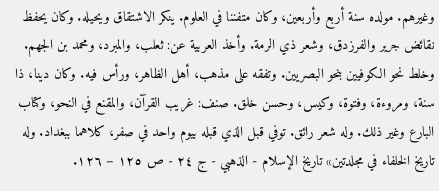وغيرهم. مولده سنة أربع وأربعين، وكان متفننا في العلوم. ينكر الاشتقاق ويحيله. وكان يحفظ نقائض جرير والفرزدق، وشعر ذي الرمة. وأخذ العربية عن: ثعلب، والمبرد، ومحمد بن الجهم. وخلط نحو الكوفيين بنحو البصريين. وتفقه على مذهب، أهل الظاهر، ورأس فيه. وكان دينا، ذا سنة، ومروءة، وفتوة، وكيس، وحسن خلق. صنف: غريب القرآن، والمقنع في النحو، وكتاب البارع وغير ذلك. وله شعر رائق. توفي قبل الذي قبله بيوم واحد في صفر، كلاهما ببغداد. وله تاريخ الخلفاء في مجلدتين» تاريخ الإسلام - الذهبي - ج ٢٤ - ص ١٢٥ – ١٢٦.